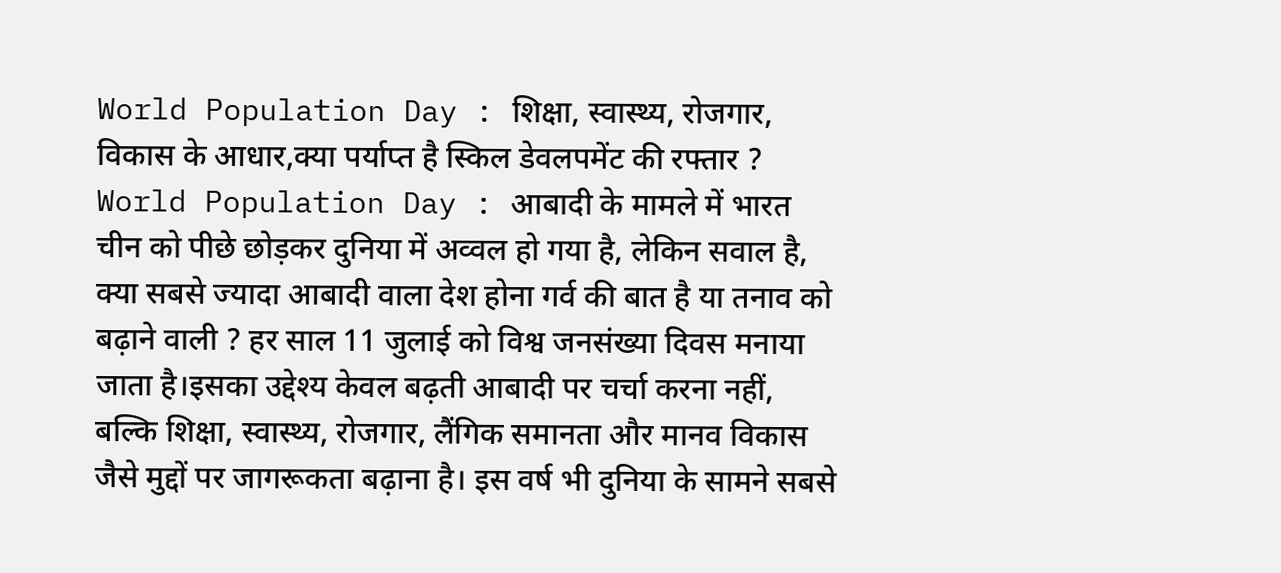World Population Day : शिक्षा, स्वास्थ्य, रोजगार, विकास के आधार,क्या पर्याप्त है स्किल डेवलपमेंट की रफ्तार ?
World Population Day : आबादी के मामले में भारत चीन को पीछे छोड़कर दुनिया में अव्वल हो गया है, लेकिन सवाल है, क्या सबसे ज्यादा आबादी वाला देश होना गर्व की बात है या तनाव को बढ़ाने वाली ? हर साल 11 जुलाई को विश्व जनसंख्या दिवस मनाया जाता है।इसका उद्देश्य केवल बढ़ती आबादी पर चर्चा करना नहीं, बल्कि शिक्षा, स्वास्थ्य, रोजगार, लैंगिक समानता और मानव विकास जैसे मुद्दों पर जागरूकता बढ़ाना है। इस वर्ष भी दुनिया के सामने सबसे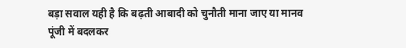बड़ा सवाल यही है कि बढ़ती आबादी को चुनौती माना जाए या मानव पूंजी में बदलकर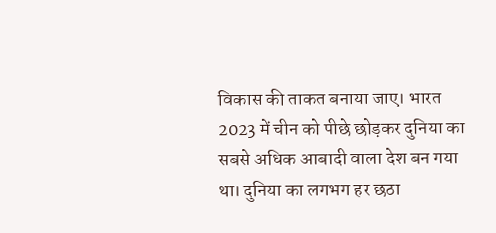विकास की ताकत बनाया जाए। भारत 2023 में चीन को पीछे छोड़कर दुनिया का सबसे अधिक आबादी वाला देश बन गया था। दुनिया का लगभग हर छठा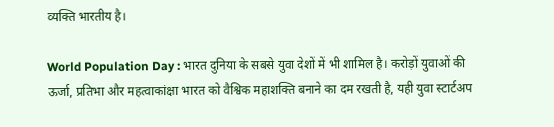व्यक्ति भारतीय है।

World Population Day : भारत दुनिया के सबसे युवा देशों में भी शामिल है। करोड़ों युवाओं की ऊर्जा, प्रतिभा और महत्वाकांक्षा भारत को वैश्विक महाशक्ति बनाने का दम रखती है, यही युवा स्टार्टअप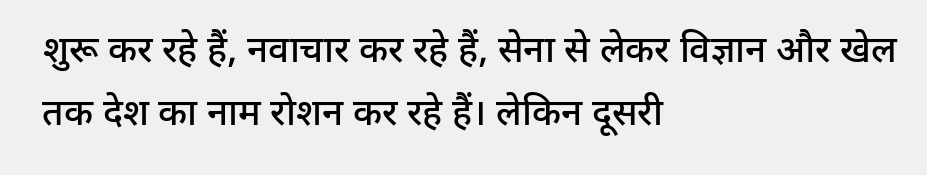शुरू कर रहे हैं, नवाचार कर रहे हैं, सेना से लेकर विज्ञान और खेल तक देश का नाम रोशन कर रहे हैं। लेकिन दूसरी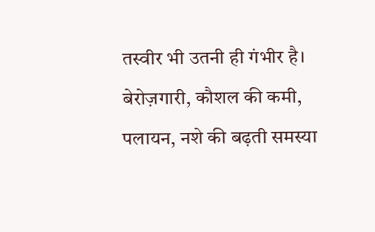तस्वीर भी उतनी ही गंभीर है। बेरोज़गारी, कौशल की कमी, पलायन, नशे की बढ़ती समस्या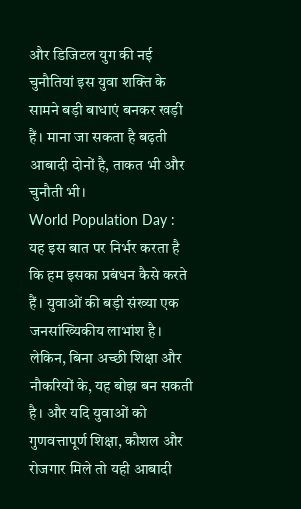और डिजिटल युग की नई चुनौतियां इस युवा शक्ति के सामने बड़ी बाधाएं बनकर खड़ी हैं। माना जा सकता है बढ़ती आबादी दोनों है, ताकत भी और चुनौती भी।
World Population Day : यह इस बात पर निर्भर करता है कि हम इसका प्रबंधन कैसे करते हैं। युवाओं की बड़ी संख्या एक जनसांख्यिकीय लाभांश है। लेकिन, बिना अच्छी शिक्षा और नौकरियों के, यह बोझ बन सकती है। और यदि युवाओं को गुणवत्तापूर्ण शिक्षा, कौशल और रोजगार मिले तो यही आबादी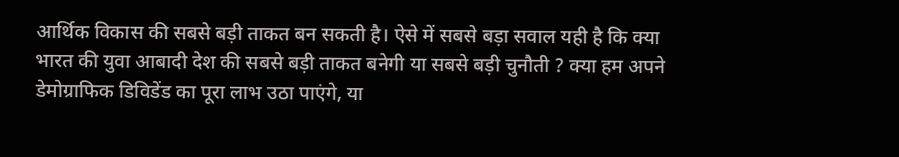आर्थिक विकास की सबसे बड़ी ताकत बन सकती है। ऐसे में सबसे बड़ा सवाल यही है कि क्या भारत की युवा आबादी देश की सबसे बड़ी ताकत बनेगी या सबसे बड़ी चुनौती ? क्या हम अपने डेमोग्राफिक डिविडेंड का पूरा लाभ उठा पाएंगे, या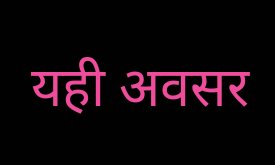यही अवसर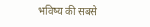भविष्य की सबसे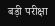बड़ी परीक्षा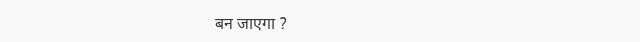बन जाएगा ?